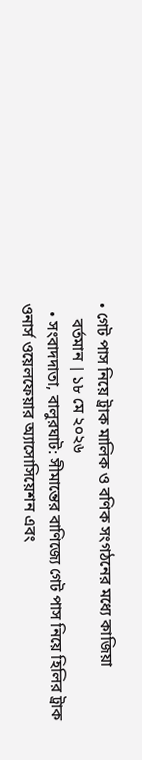• গেট পাস নিয়ে ট্রাক মালিক ও বণিক সংগঠনের মধ্যে কাজিয়া
    বর্তমান | ১৮ মে ২০২৬
  • সংবাদদাতা, বালুরঘাট: সীমান্তের বাণিজ্যে গেট পাস নিয়ে হিলির ট্রাক ওনার্স ওয়েলফেয়ার অ্যাসোসিয়েশন এবং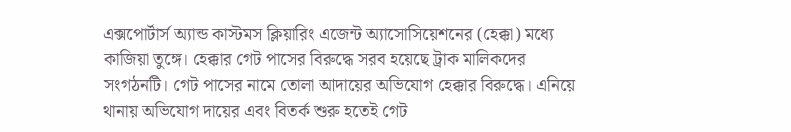এক্সপোর্টার্স অ্যান্ড কাস্টমস ক্লিয়ারিং এজেন্ট অ্যাসোসিয়েশনের (হেক্কা) মধ্যে কাজিয়া তুঙ্গে। হেক্কার গেট পাসের বিরুদ্ধে সরব হয়েছে ট্রাক মালিকদের সংগঠনটি। গেট পাসের নামে তোলা আদায়ের অভিযোগ হেক্কার বিরুদ্ধে। এনিয়ে থানায় অভিযোগ দায়ের এবং বিতর্ক শুরু হতেই গেট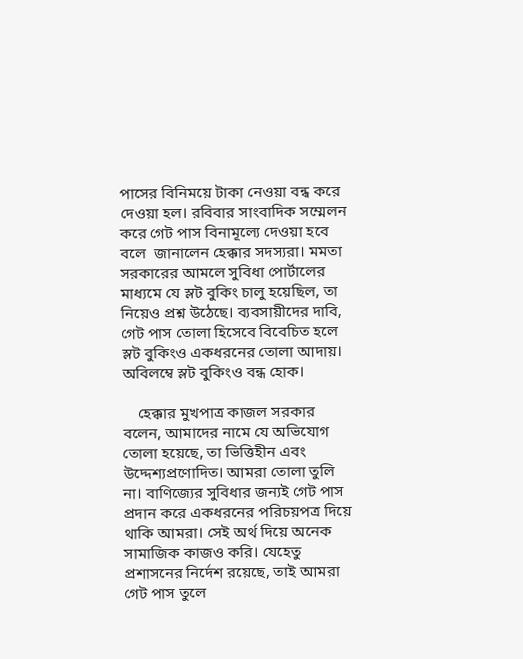পাসের বিনিময়ে টাকা নেওয়া বন্ধ করে দেওয়া হল। রবিবার সাংবাদিক সম্মেলন করে গেট পাস বিনামূল্যে দেওয়া হবে বলে  জানালেন হেক্কার সদস্যরা। মমতা সরকারের আমলে সুবিধা পোর্টালের মাধ্যমে যে স্লট বুকিং চালু হয়েছিল, তা নিয়েও প্রশ্ন উঠেছে। ব্যবসায়ীদের দাবি, গেট পাস তোলা হিসেবে বিবেচিত হলে স্লট বুকিংও একধরনের তোলা আদায়। অবিলম্বে স্লট বুকিংও বন্ধ হোক।

    হেক্কার মুখপাত্র কাজল সরকার বলেন, আমাদের নামে যে অভিযোগ তোলা হয়েছে, তা ভিত্তিহীন এবং উদ্দেশ্যপ্রণোদিত। আমরা তোলা তুলি না। বাণিজ্যের সুবিধার জন্যই গেট পাস প্রদান করে একধরনের পরিচয়পত্র দিয়ে থাকি আমরা। সেই অর্থ দিয়ে অনেক সামাজিক কাজও করি। যেহেতু প্রশাসনের নির্দেশ রয়েছে, তাই আমরা গেট পাস তুলে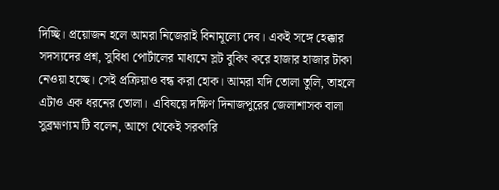দিচ্ছি। প্রয়োজন হলে আমরা নিজেরাই বিনামূল্যে দেব। একই সঙ্গে হেক্কার সদস্যদের প্রশ্ন, সুবিধা পোর্টালের মাধ্যমে স্লট বুকিং করে হাজার হাজার টাকা নেওয়া হচ্ছে। সেই প্রক্রিয়াও বন্ধ করা হোক। আমরা যদি তোলা তুলি, তাহলে এটাও এক ধরনের তোলা।  এবিষয়ে দক্ষিণ দিনাজপুরের জেলাশাসক বালা সুব্রহ্মণ্যম টি বলেন, আগে থেকেই সরকারি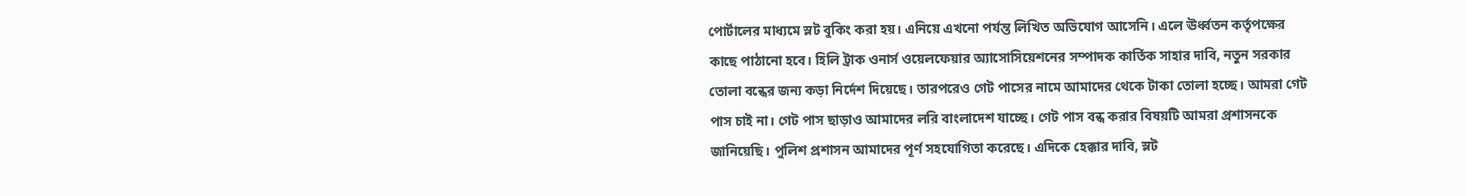পোর্টালের মাধ্যমে স্লট বুকিং করা হয়। এনিয়ে এখনো পর্যন্ত লিখিত অভিযোগ আসেনি। এলে ঊর্ধ্বতন কর্তৃপক্ষের কাছে পাঠানো হবে। হিলি ট্রাক ওনার্স ওয়েলফেয়ার অ্যাসোসিয়েশনের সম্পাদক কার্তিক সাহার দাবি, নতুন সরকার তোলা বন্ধের জন্য কড়া নির্দেশ দিয়েছে। তারপরেও গেট পাসের নামে আমাদের থেকে টাকা তোলা হচ্ছে। আমরা গেট পাস চাই না। গেট পাস ছাড়াও আমাদের লরি বাংলাদেশ যাচ্ছে। গেট পাস বন্ধ করার বিষয়টি আমরা প্রশাসনকে জানিয়েছি। পুলিশ প্রশাসন আমাদের পূর্ণ সহযোগিতা করেছে। এদিকে হেক্কার দাবি, স্লট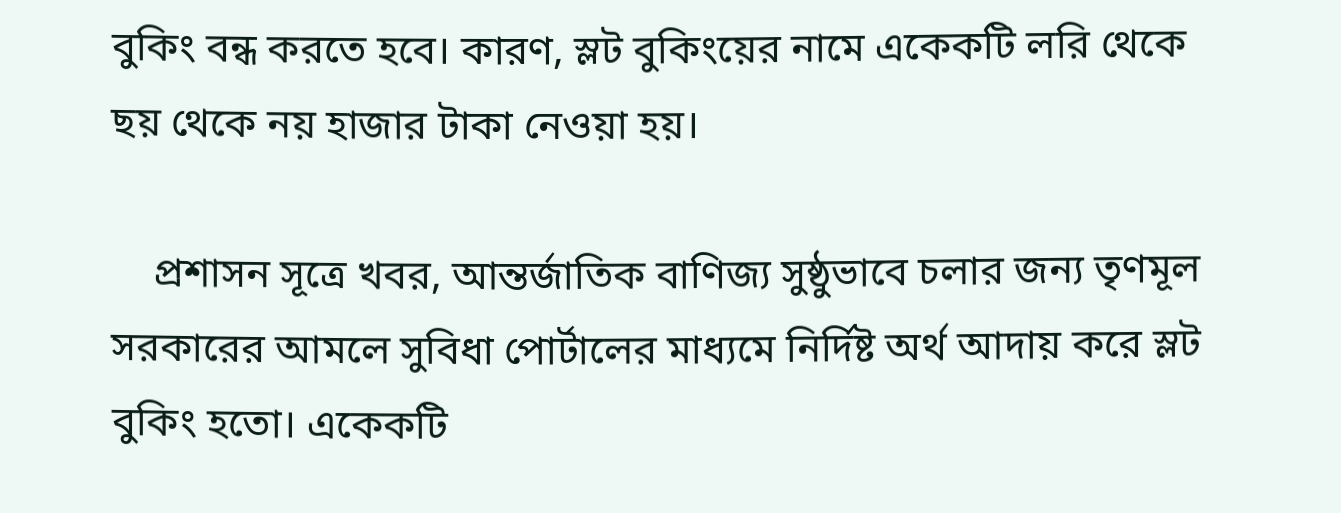বুকিং বন্ধ করতে হবে। কারণ, স্লট বুকিংয়ের নামে একেকটি লরি থেকে ছয় থেকে নয় হাজার টাকা নেওয়া হয়।

    প্রশাসন সূত্রে খবর, আন্তর্জাতিক বাণিজ্য সুষ্ঠুভাবে চলার জন্য তৃণমূল সরকারের আমলে সুবিধা পোর্টালের মাধ্যমে নির্দিষ্ট অর্থ আদায় করে স্লট বুকিং হতো। একেকটি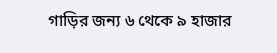গাড়ির জন্য ৬ থেকে ৯ হাজার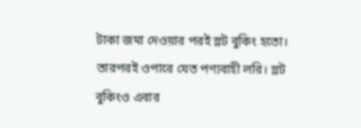টাকা জমা দেওয়ার পরই স্লট বুকিং হতো। তারপরই ওপারে যেত পণ্যবাহী লরি। স্লট বুকিংও এবার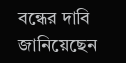বন্ধের দাবি জানিয়েছেন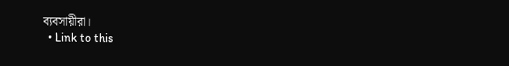ব্যবসায়ীরা।
  • Link to this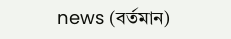news (বর্তমান)